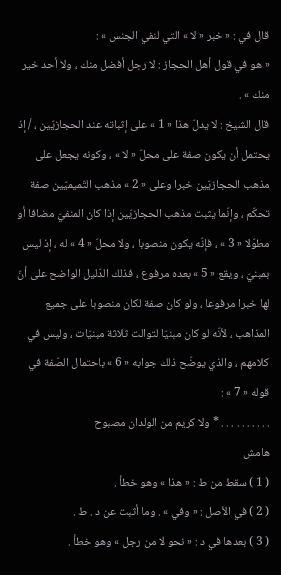قال في : « خبر « لا » التي لنفي الجنس » :
« هو في قول أهل الحجاز : لا رجل أفضل منك ، ولا أحد خير منك » .
قال الشيخ : لا يدلّ هذا « 1 » على إثباته عند الحجازيّين ، / إذ يحتمل أن يكون صفة على محلّ « لا » ، وكونه يجعل على مذهب الحجازيّين خبرا وعلى « 2 » مذهب التّميميّين صفة تحكّم ، وإنّما يثبت مذهب الحجازيّين إذا كان المنفيّ مضافا أو مطوّلا « 3 » ، فإنّه يكون منصوبا ، ولا محلّ « 4 » له ، إذ ليس بمبنيّ ، ويقع « 5 » بعده مرفوع ، فذلك الدّليل الواضح على أنّ لها خبرا مرفوعا ، ولو كان صفة لكان منصوبا على جميع المذاهب ، لأنّه لو كان مبنيّا لتوالت ثلاثة مبنيّات ، وليس في كلامهم ، والذي يوضّح ذلك جوابه « 6 » باحتمال الصّفة في قوله « 7 » :
. . . . . . . . . . * ولا كريم من الولدان مصبوح
هامش
( 1 ) سقط من ط : « هذا » وهو خطأ .
( 2 ) في الأصل : « وفي » . وما أثبت عن د . ط .
( 3 ) بعدها في د : « نحو لا من رجل » وهو خطأ .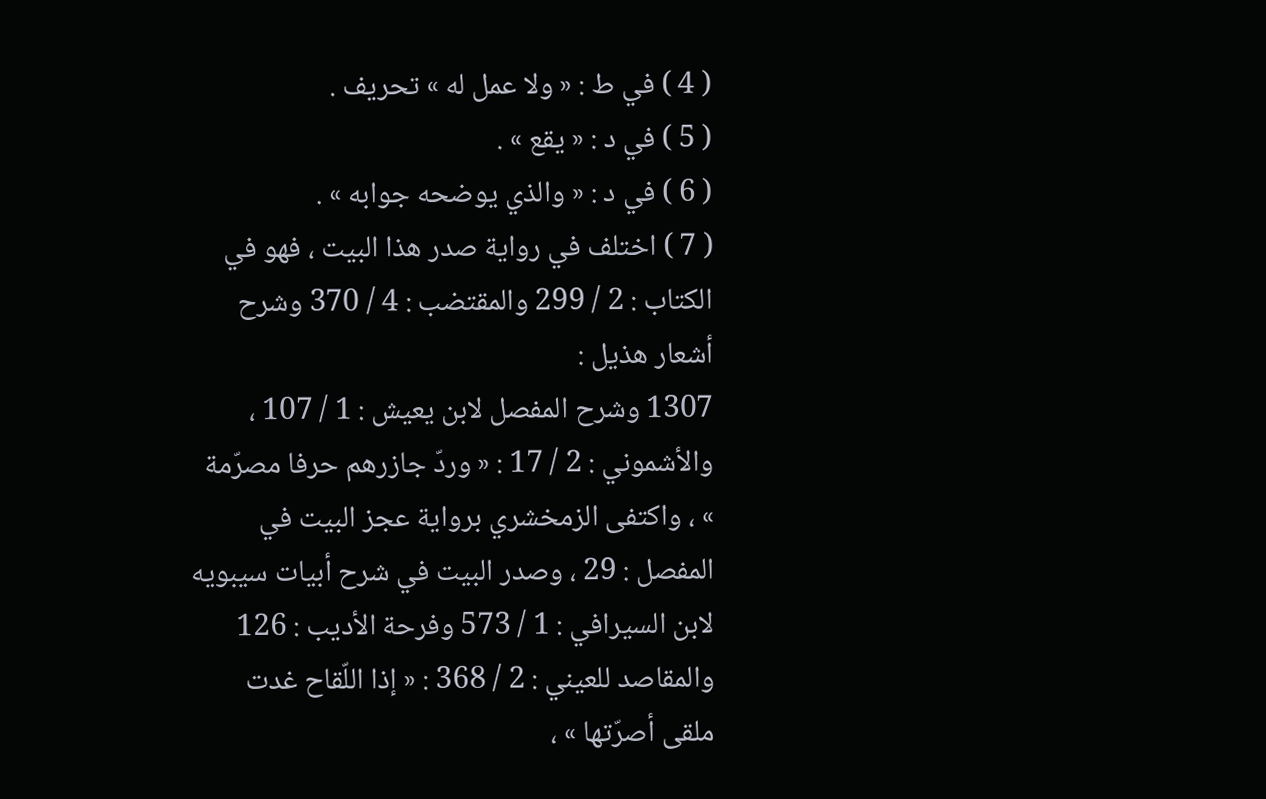( 4 ) في ط : « ولا عمل له » تحريف .
( 5 ) في د : « يقع » .
( 6 ) في د : « والذي يوضحه جوابه » .
( 7 ) اختلف في رواية صدر هذا البيت ، فهو في الكتاب : 2 / 299 والمقتضب : 4 / 370 وشرح أشعار هذيل :
1307 وشرح المفصل لابن يعيش : 1 / 107 ، والأشموني : 2 / 17 : « وردّ جازرهم حرفا مصرّمة » ، واكتفى الزمخشري برواية عجز البيت في المفصل : 29 ، وصدر البيت في شرح أبيات سيبويه لابن السيرافي : 1 / 573 وفرحة الأديب : 126 والمقاصد للعيني : 2 / 368 : « إذا اللّقاح غدت ملقى أصرّتها » ،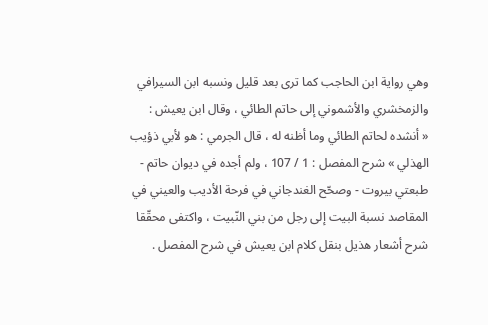وهي رواية ابن الحاجب كما ترى بعد قليل ونسبه ابن السيرافي والزمخشري والأشموني إلى حاتم الطائي ، وقال ابن يعيش :
« أنشده لحاتم الطائي وما أظنه له ، قال الجرمي : هو لأبي ذؤيب الهذلي » شرح المفصل : 1 / 107 ، ولم أجده في ديوان حاتم - طبعتي بيروت - وصحّح الغندجاني في فرحة الأديب والعيني في المقاصد نسبة البيت إلى رجل من بني النّبيت ، واكتفى محقّقا شرح أشعار هذيل بنقل كلام ابن يعيش في شرح المفصل .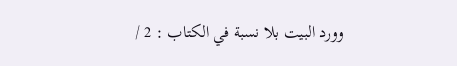وورد البيت بلا نسبة في الكتاب : 2 /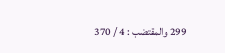299 والمقتضب : 4 / 370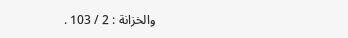والخزانة : 2 / 103 .